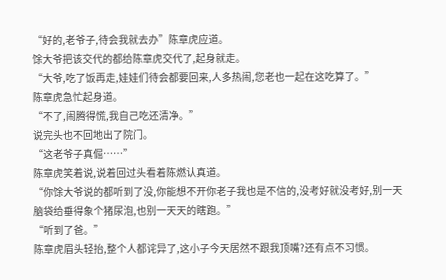“好的,老爷子,待会我就去办”陈章虎应道。
馀大爷把该交代的都给陈章虎交代了,起身就走。
“大爷,吃了饭再走,娃娃们待会都要回来,人多热闹,您老也一起在这吃算了。”
陈章虎急忙起身道。
“不了,闹腾得慌,我自己吃还清净。”
说完头也不回地出了院门。
“这老爷子真倔……”
陈章虎笑着说,说着回过头看着陈燃认真道。
“你馀大爷说的都听到了没,你能想不开你老子我也是不信的,没考好就没考好,别一天脑袋给垂得象个猪尿泡,也别一天天的瞎跑。”
“听到了爸。”
陈章虎眉头轻抬,整个人都诧异了,这小子今天居然不跟我顶嘴?还有点不习惯。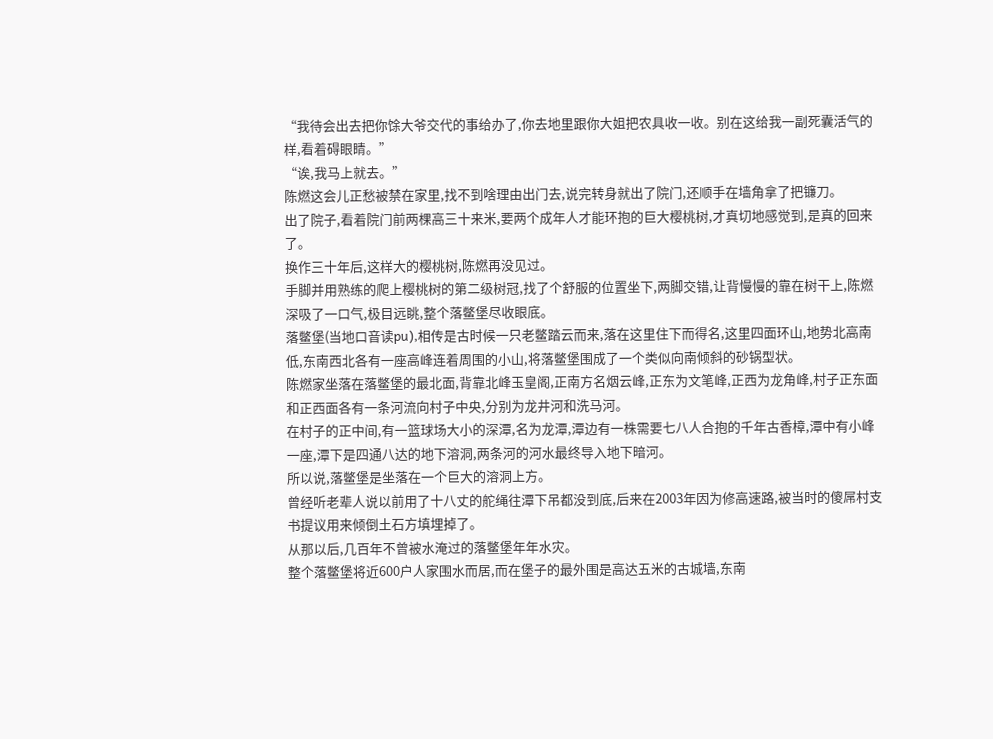“我待会出去把你馀大爷交代的事给办了,你去地里跟你大姐把农具收一收。别在这给我一副死囊活气的样,看着碍眼睛。”
“诶,我马上就去。”
陈燃这会儿正愁被禁在家里,找不到啥理由出门去,说完转身就出了院门,还顺手在墙角拿了把镰刀。
出了院子,看着院门前两棵高三十来米,要两个成年人才能环抱的巨大樱桃树,才真切地感觉到,是真的回来了。
换作三十年后,这样大的樱桃树,陈燃再没见过。
手脚并用熟练的爬上樱桃树的第二级树冠,找了个舒服的位置坐下,两脚交错,让背慢慢的靠在树干上,陈燃深吸了一口气,极目远眺,整个落鳖堡尽收眼底。
落鳖堡(当地口音读pu),相传是古时候一只老鳖踏云而来,落在这里住下而得名,这里四面环山,地势北高南低,东南西北各有一座高峰连着周围的小山,将落鳖堡围成了一个类似向南倾斜的砂锅型状。
陈燃家坐落在落鳖堡的最北面,背靠北峰玉皇阁,正南方名烟云峰,正东为文笔峰,正西为龙角峰,村子正东面和正西面各有一条河流向村子中央,分别为龙井河和洗马河。
在村子的正中间,有一篮球场大小的深潭,名为龙潭,潭边有一株需要七八人合抱的千年古香樟,潭中有小峰一座,潭下是四通八达的地下溶洞,两条河的河水最终导入地下暗河。
所以说,落鳖堡是坐落在一个巨大的溶洞上方。
曾经听老辈人说以前用了十八丈的舵绳往潭下吊都没到底,后来在2003年因为修高速路,被当时的傻屌村支书提议用来倾倒土石方填埋掉了。
从那以后,几百年不曾被水淹过的落鳖堡年年水灾。
整个落鳖堡将近600户人家围水而居,而在堡子的最外围是高达五米的古城墙,东南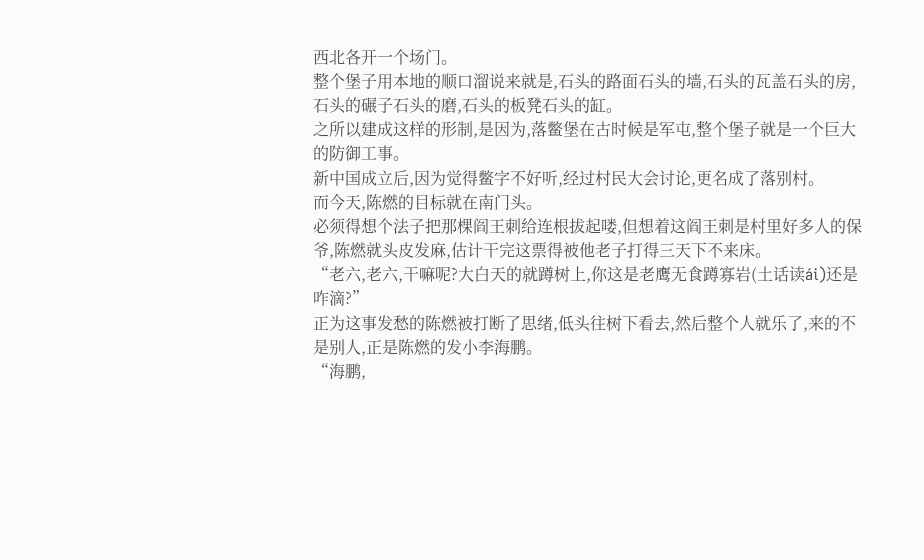西北各开一个场门。
整个堡子用本地的顺口溜说来就是,石头的路面石头的墙,石头的瓦盖石头的房,石头的碾子石头的磨,石头的板凳石头的缸。
之所以建成这样的形制,是因为,落鳖堡在古时候是军屯,整个堡子就是一个巨大的防御工事。
新中国成立后,因为觉得鳖字不好听,经过村民大会讨论,更名成了落别村。
而今天,陈燃的目标就在南门头。
必须得想个法子把那棵阎王刺给连根拔起喽,但想着这阎王刺是村里好多人的保爷,陈燃就头皮发麻,估计干完这票得被他老子打得三天下不来床。
“老六,老六,干嘛呢?大白天的就蹲树上,你这是老鹰无食蹲寡岩(土话读ái)还是咋滴?”
正为这事发愁的陈燃被打断了思绪,低头往树下看去,然后整个人就乐了,来的不是别人,正是陈燃的发小李海鹏。
“海鹏,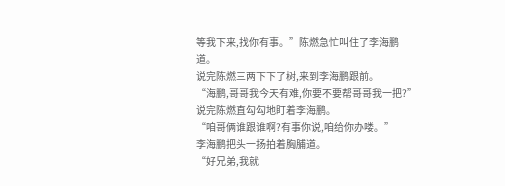等我下来,找你有事。”陈燃急忙叫住了李海鹏道。
说完陈燃三两下下了树,来到李海鹏跟前。
“海鹏,哥哥我今天有难,你要不要帮哥哥我一把?”说完陈燃直勾勾地盯着李海鹏。
“咱哥俩谁跟谁啊?有事你说,咱给你办喽。”
李海鹏把头一扬拍着胸脯道。
“好兄弟,我就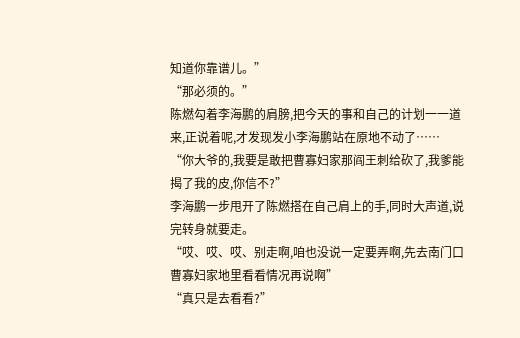知道你靠谱儿。”
“那必须的。”
陈燃勾着李海鹏的肩膀,把今天的事和自己的计划一一道来,正说着呢,才发现发小李海鹏站在原地不动了……
“你大爷的,我要是敢把曹寡妇家那阎王刺给砍了,我爹能揭了我的皮,你信不?”
李海鹏一步甩开了陈燃搭在自己肩上的手,同时大声道,说完转身就要走。
“哎、哎、哎、别走啊,咱也没说一定要弄啊,先去南门口曹寡妇家地里看看情况再说啊”
“真只是去看看?”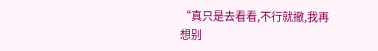“真只是去看看,不行就撤,我再想别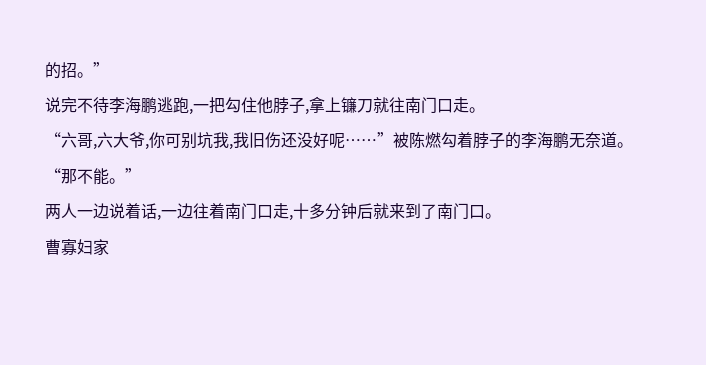的招。”
说完不待李海鹏逃跑,一把勾住他脖子,拿上镰刀就往南门口走。
“六哥,六大爷,你可别坑我,我旧伤还没好呢……”被陈燃勾着脖子的李海鹏无奈道。
“那不能。”
两人一边说着话,一边往着南门口走,十多分钟后就来到了南门口。
曹寡妇家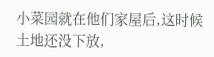小菜园就在他们家屋后,这时候土地还没下放,